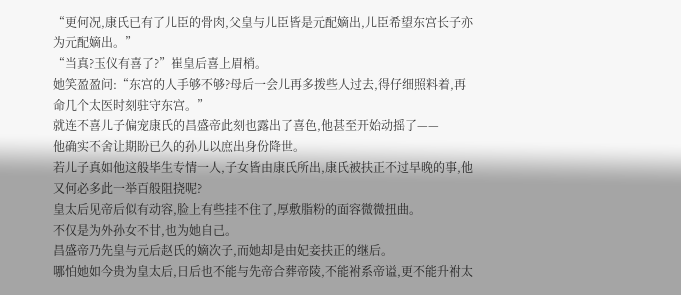“更何况,康氏已有了儿臣的骨肉,父皇与儿臣皆是元配嫡出,儿臣希望东宫长子亦为元配嫡出。”
“当真?玉仪有喜了?”崔皇后喜上眉梢。
她笑盈盈问:“东宫的人手够不够?母后一会儿再多拨些人过去,得仔细照料着,再命几个太医时刻驻守东宫。”
就连不喜儿子偏宠康氏的昌盛帝此刻也露出了喜色,他甚至开始动摇了——
他确实不舍让期盼已久的孙儿以庶出身份降世。
若儿子真如他这般毕生专情一人,子女皆由康氏所出,康氏被扶正不过早晚的事,他又何必多此一举百般阻挠呢?
皇太后见帝后似有动容,脸上有些挂不住了,厚敷脂粉的面容微微扭曲。
不仅是为外孙女不甘,也为她自己。
昌盛帝乃先皇与元后赵氏的嫡次子,而她却是由妃妾扶正的继后。
哪怕她如今贵为皇太后,日后也不能与先帝合葬帝陵,不能袝系帝谥,更不能升祔太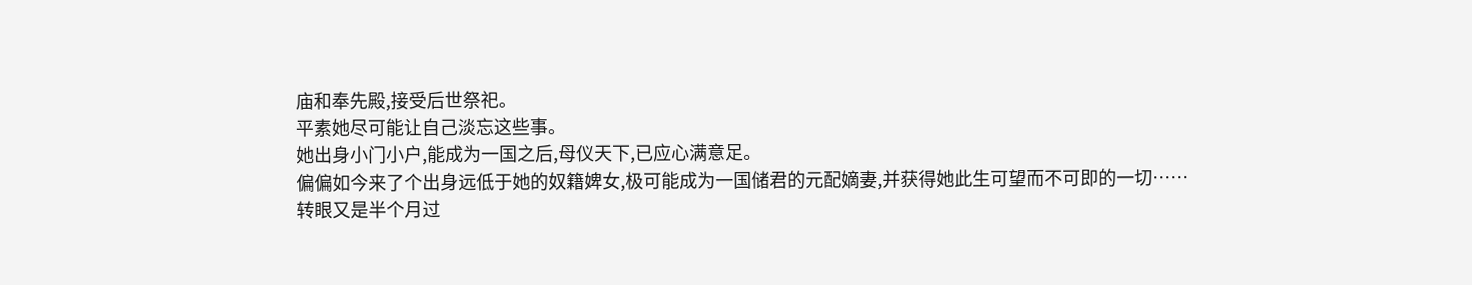庙和奉先殿,接受后世祭祀。
平素她尽可能让自己淡忘这些事。
她出身小门小户,能成为一国之后,母仪天下,已应心满意足。
偏偏如今来了个出身远低于她的奴籍婢女,极可能成为一国储君的元配嫡妻,并获得她此生可望而不可即的一切……
转眼又是半个月过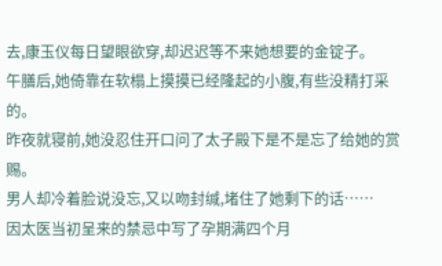去,康玉仪每日望眼欲穿,却迟迟等不来她想要的金锭子。
午膳后,她倚靠在软榻上摸摸已经隆起的小腹,有些没精打采的。
昨夜就寝前,她没忍住开口问了太子殿下是不是忘了给她的赏赐。
男人却冷着脸说没忘,又以吻封缄,堵住了她剩下的话……
因太医当初呈来的禁忌中写了孕期满四个月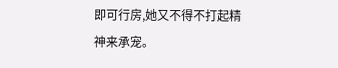即可行房,她又不得不打起精神来承宠。